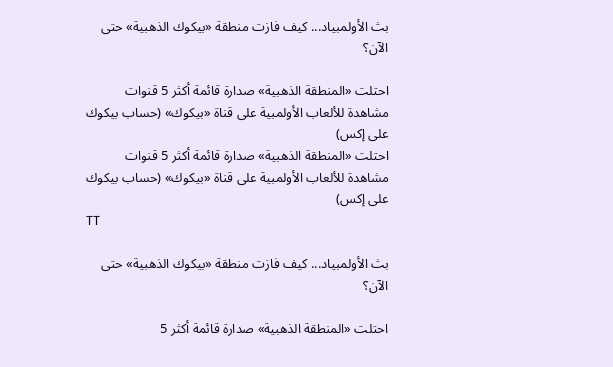بث الأولمبياد... كيف فازت منطقة «بيكوك الذهبية» حتى الآن؟

احتلت «المنطقة الذهبية» صدارة قائمة أكثر 5 قنوات مشاهدة للألعاب الأولمبية على قناة «بيكوك» (حساب بيكوك على إكس)
احتلت «المنطقة الذهبية» صدارة قائمة أكثر 5 قنوات مشاهدة للألعاب الأولمبية على قناة «بيكوك» (حساب بيكوك على إكس)
TT

بث الأولمبياد... كيف فازت منطقة «بيكوك الذهبية» حتى الآن؟

احتلت «المنطقة الذهبية» صدارة قائمة أكثر 5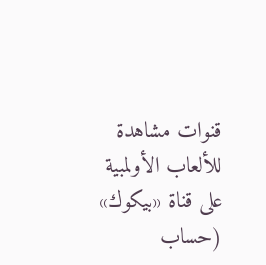قنوات مشاهدة للألعاب الأولمبية على قناة «بيكوك» (حساب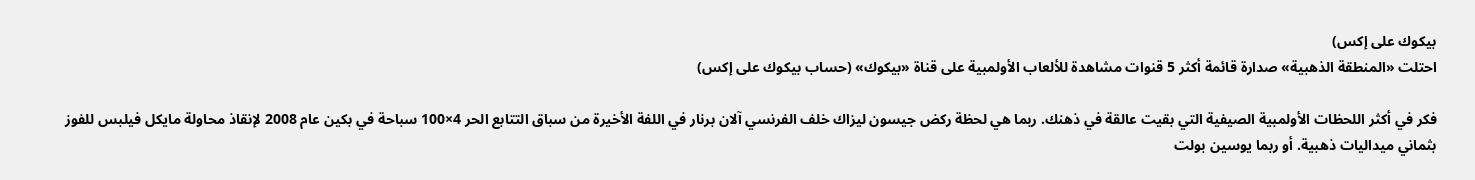بيكوك على إكس)
احتلت «المنطقة الذهبية» صدارة قائمة أكثر 5 قنوات مشاهدة للألعاب الأولمبية على قناة «بيكوك» (حساب بيكوك على إكس)

فكر في أكثر اللحظات الأولمبية الصيفية التي بقيت عالقة في ذهنك. ربما هي لحظة ركض جيسون ليزاك خلف الفرنسي آلان برنار في اللفة الأخيرة من سباق التتابع الحر 4×100 سباحة في بكين عام 2008 لإنقاذ محاولة مايكل فيلبس للفوز بثماني ميداليات ذهبية. أو ربما يوسين بولت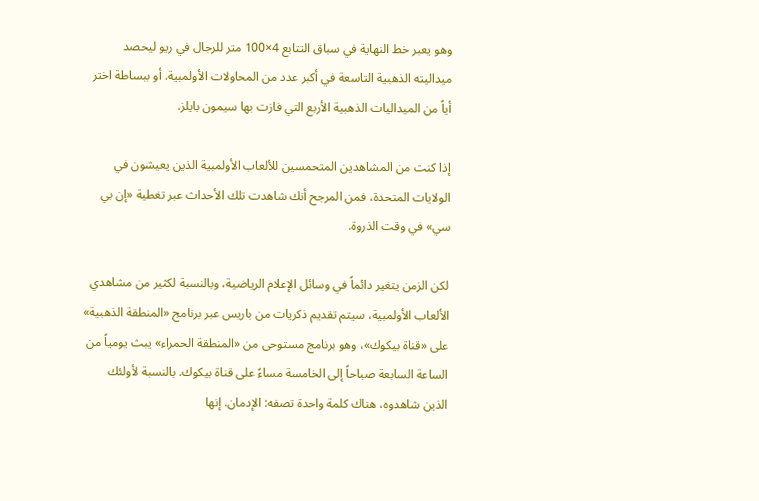وهو يعبر خط النهاية في سباق التتابع 4×100 متر للرجال في ريو ليحصد ميداليته الذهبية التاسعة في أكبر عدد من المحاولات الأولمبية. أو ببساطة اختر أياً من الميداليات الذهبية الأربع التي فازت بها سيمون بايلز.

إذا كنت من المشاهدين المتحمسين للألعاب الأولمبية الذين يعيشون في الولايات المتحدة، فمن المرجح أنك شاهدت تلك الأحداث عبر تغطية «إن بي سي» في وقت الذروة.

لكن الزمن يتغير دائماً في وسائل الإعلام الرياضية، وبالنسبة لكثير من مشاهدي الألعاب الأولمبية، سيتم تقديم ذكريات من باريس عبر برنامج «المنطقة الذهبية» على «قناة بيكوك»، وهو برنامج مستوحى من «المنطقة الحمراء» يبث يومياً من الساعة السابعة صباحاً إلى الخامسة مساءً على قناة بيكوك. بالنسبة لأولئك الذين شاهدوه، هناك كلمة واحدة تصفه: الإدمان. إنها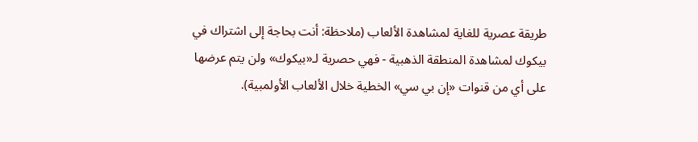طريقة عصرية للغاية لمشاهدة الألعاب (ملاحظة: أنت بحاجة إلى اشتراك في بيكوك لمشاهدة المنطقة الذهبية - فهي حصرية لـ«بيكوك» ولن يتم عرضها على أي من قنوات «إن بي سي» الخطية خلال الألعاب الأولمبية).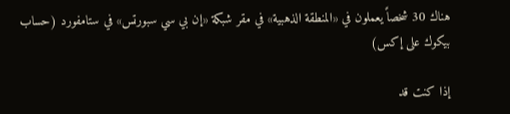هناك 30 شخصاً يعملون في «المنطقة الذهبية» في مقر شبكة «إن بي سي سبورتس» في ستامفورد (حساب بيكوك على إكس)

إذا كنت قد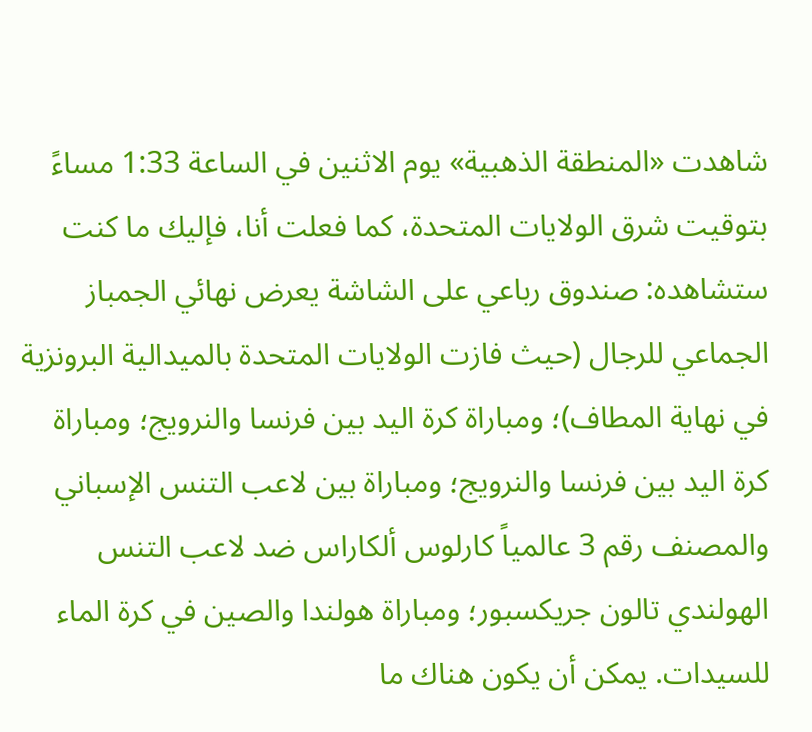شاهدت «المنطقة الذهبية» يوم الاثنين في الساعة 1:33 مساءً بتوقيت شرق الولايات المتحدة، كما فعلت أنا، فإليك ما كنت ستشاهده: صندوق رباعي على الشاشة يعرض نهائي الجمباز الجماعي للرجال (حيث فازت الولايات المتحدة بالميدالية البرونزية في نهاية المطاف)؛ ومباراة كرة اليد بين فرنسا والنرويج؛ ومباراة كرة اليد بين فرنسا والنرويج؛ ومباراة بين لاعب التنس الإسباني والمصنف رقم 3 عالمياً كارلوس ألكاراس ضد لاعب التنس الهولندي تالون جريكسبور؛ ومباراة هولندا والصين في كرة الماء للسيدات. يمكن أن يكون هناك ما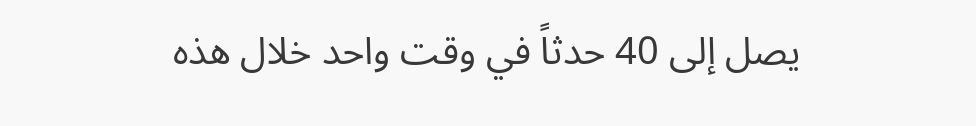يصل إلى 40 حدثاً في وقت واحد خلال هذه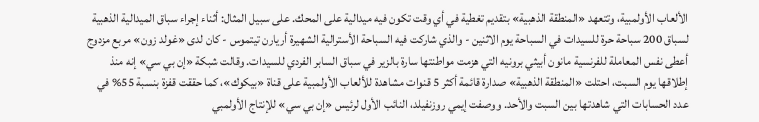الألعاب الأولمبية، وتتعهد «المنطقة الذهبية» بتقديم تغطية في أي وقت تكون فيه ميدالية على المحك. على سبيل المثال: أثناء إجراء سباق الميدالية الذهبية لسباق 200 سباحة حرة للسيدات في السباحة يوم الاثنين - والذي شاركت فيه السباحة الأسترالية الشهيرة أريارن تيتموس - كان لدى «غولد زون» مربع مزدوج أعطى نفس المعاملة للفرنسية مانون أبيثي برونيه التي هزمت مواطنتها سارة بالزير في سباق السابر الفردي للسيدات. وقالت شبكة «إن بي سي» إنه منذ إطلاقها يوم السبت، احتلت «المنطقة الذهبية» صدارة قائمة أكثر 5 قنوات مشاهدة للألعاب الأولمبية على قناة «بيكوك»، كما حققت قفزة بنسبة 55% في عدد الحسابات التي شاهدتها بين السبت والأحد. ووصفت إيمي روزنفيلد، النائب الأول لرئيس «إن بي سي» للإنتاج الأولمبي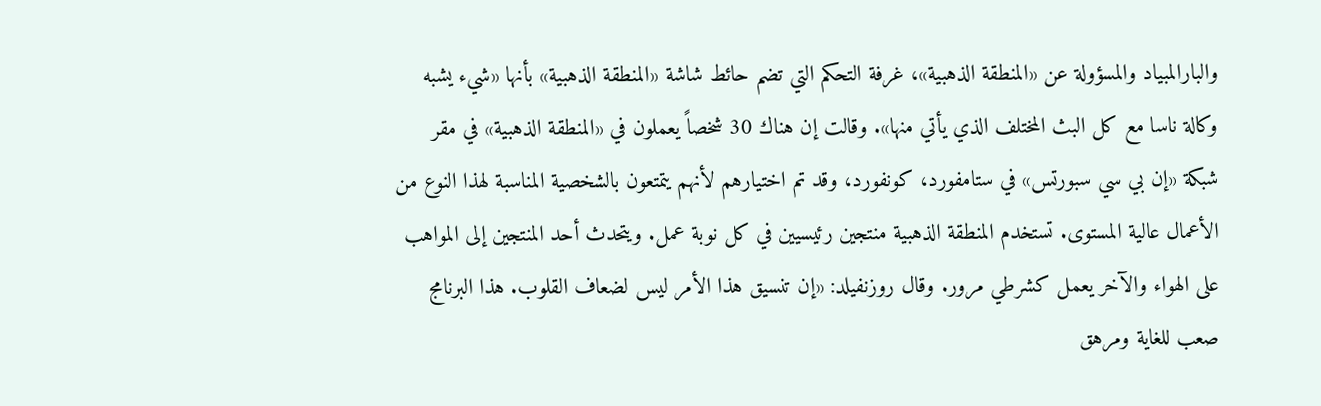والبارالمبياد والمسؤولة عن «المنطقة الذهبية»، غرفة التحكم التي تضم حائط شاشة «المنطقة الذهبية» بأنها «شيء يشبه وكالة ناسا مع كل البث المختلف الذي يأتي منها». وقالت إن هناك 30 شخصاً يعملون في «المنطقة الذهبية» في مقر شبكة «إن بي سي سبورتس» في ستامفورد، كونفورد، وقد تم اختيارهم لأنهم يتمتعون بالشخصية المناسبة لهذا النوع من الأعمال عالية المستوى. تستخدم المنطقة الذهبية منتجين رئيسيين في كل نوبة عمل. ويتحدث أحد المنتجين إلى المواهب على الهواء والآخر يعمل كشرطي مرور. وقال روزنفيلد: «إن تنسيق هذا الأمر ليس لضعاف القلوب. هذا البرنامج صعب للغاية ومرهق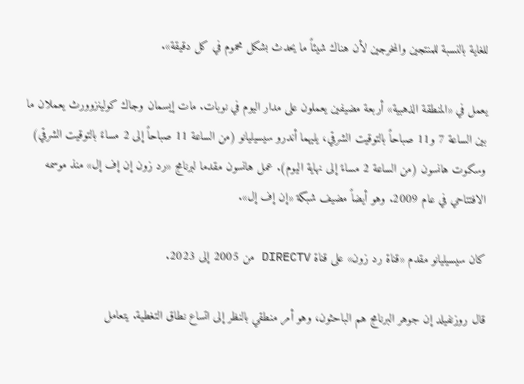للغاية بالنسبة للمنتجين والمخرجين لأن هناك شيئاً ما يحدث بشكل محموم في كل دقيقة».

يعمل في «المنطقة الذهبية» أربعة مضيفين يعملون على مدار اليوم في نوبات. مات إيسمان وجاك كولينزوورث يعملان ما بين الساعة 7 و11 صباحاً بالتوقيت الشرقي، يليهما أندرو سيسيليانو (من الساعة 11 صباحاً إلى 2 مساءً بالتوقيت الشرقي) وسكوت هانسون (من الساعة 2 مساءً إلى نهاية اليوم). عمل هانسون مقدما لبرنامج «رد زون إن إف إل» منذ موسمه الافتتاحي في عام 2009. وهو أيضاً مضيف شبكة «إن إف إل».

كان سيسيليانو مقدم «قناة رد زون» على قناة DIRECTV من 2005 إلى 2023.

قال روزنفيلد إن جوهر البرنامج هم الباحثون، وهو أمر منطقي بالنظر إلى اتساع نطاق التغطية. يتعامل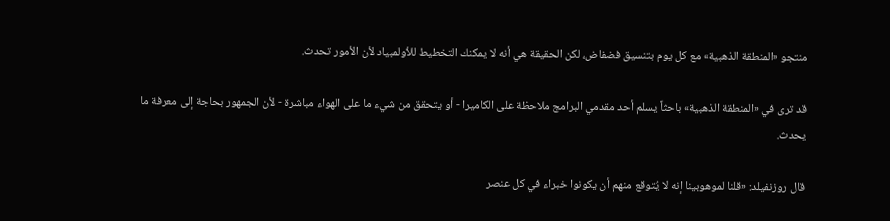منتجو «المنطقة الذهبية» مع كل يوم بتنسيق فضفاض، لكن الحقيقة هي أنه لا يمكنك التخطيط للأولمبياد لأن الأمور تحدث.

قد ترى في «المنطقة الذهبية» باحثاً يسلم أحد مقدمي البرامج ملاحظة على الكاميرا - أو يتحقق من شيء ما على الهواء مباشرة - لأن الجمهور بحاجة إلى معرفة ما يحدث.

قال روزنفيلد: «قلنا لموهوبينا إنه لا يُتوقع منهم أن يكونوا خبراء في كل عنصر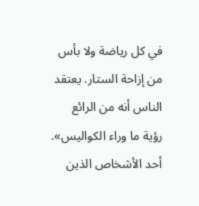في كل رياضة ولا بأس من إزاحة الستار. يعتقد الناس أنه من الرائع رؤية ما وراء الكواليس». أحد الأشخاص الذين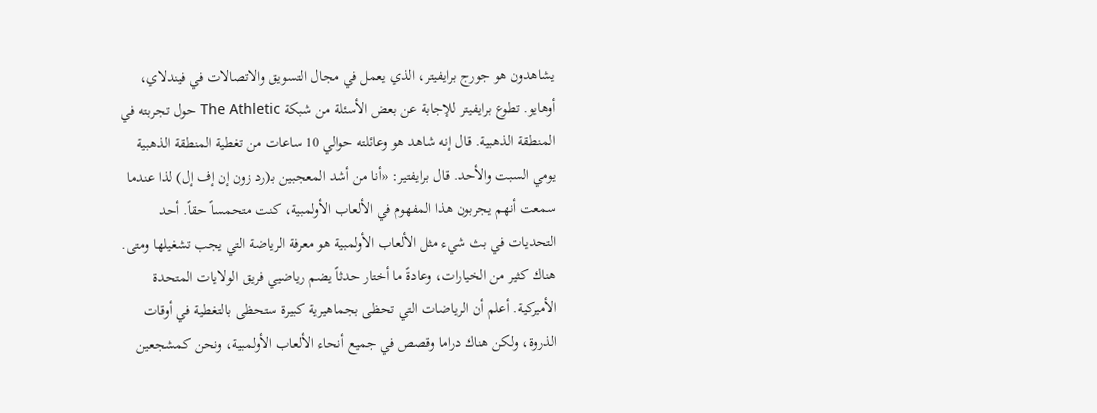يشاهدون هو جورج برايفيتر، الذي يعمل في مجال التسويق والاتصالات في فيندلاي، أوهايو. تطوع برايفيتر للإجابة عن بعض الأسئلة من شبكة The Athletic حول تجربته في المنطقة الذهبية. قال إنه شاهد هو وعائلته حوالي 10 ساعات من تغطية المنطقة الذهبية يومي السبت والأحد. قال برايفتير: «أنا من أشد المعجبين بـ(رد زون إن إف إل) لذا عندما سمعت أنهم يجربون هذا المفهوم في الألعاب الأولمبية، كنت متحمساً حقاً. أحد التحديات في بث شيء مثل الألعاب الأولمبية هو معرفة الرياضة التي يجب تشغيلها ومتى. هناك كثير من الخيارات، وعادةً ما أختار حدثاً يضم رياضيي فريق الولايات المتحدة الأميركية. أعلم أن الرياضات التي تحظى بجماهيرية كبيرة ستحظى بالتغطية في أوقات الذروة، ولكن هناك دراما وقصص في جميع أنحاء الألعاب الأولمبية، ونحن كمشجعين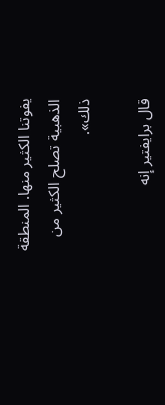يفوتنا الكثير منها. المنطقة الذهبية تصلح الكثير من ذلك».

قال برايفتير إنه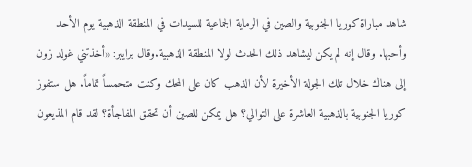شاهد مباراة كوريا الجنوبية والصين في الرماية الجماعية للسيدات في المنطقة الذهبية يوم الأحد وأحبها. وقال إنه لم يكن ليشاهد ذلك الحدث لولا المنطقة الذهبية.وقال برايبر: «أخذتني غولد زون إلى هناك خلال تلك الجولة الأخيرة لأن الذهب كان على المحك وكنت متحمساً تماماً. هل ستفوز كوريا الجنوبية بالذهبية العاشرة على التوالي؟ هل يمكن للصين أن تحقق المفاجأة؟ لقد قام المذيعون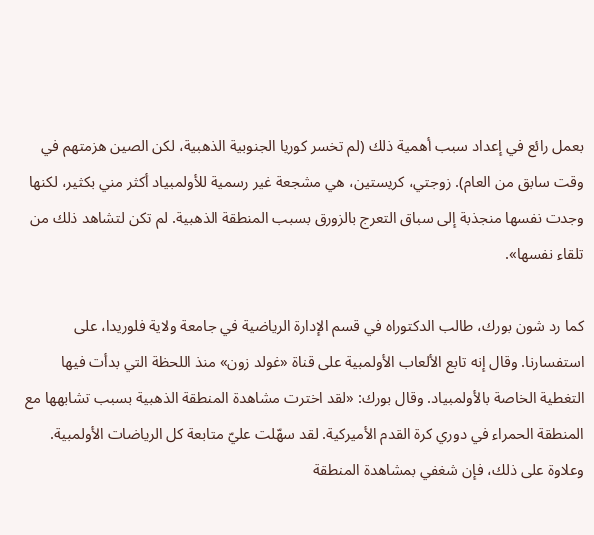بعمل رائع في إعداد سبب أهمية ذلك (لم تخسر كوريا الجنوبية الذهبية، لكن الصين هزمتهم في وقت سابق من العام). زوجتي، كريستين، هي مشجعة غير رسمية للأولمبياد أكثر مني بكثير، لكنها وجدت نفسها منجذبة إلى سباق التعرج بالزورق بسبب المنطقة الذهبية. لم تكن لتشاهد ذلك من تلقاء نفسها».

كما رد شون بورك، طالب الدكتوراه في قسم الإدارة الرياضية في جامعة ولاية فلوريدا، على استفسارنا. وقال إنه تابع الألعاب الأولمبية على قناة «غولد زون» منذ اللحظة التي بدأت فيها التغطية الخاصة بالأولمبياد. وقال بورك: «لقد اخترت مشاهدة المنطقة الذهبية بسبب تشابهها مع المنطقة الحمراء في دوري كرة القدم الأميركية. لقد سهّلت عليّ متابعة كل الرياضات الأولمبية. وعلاوة على ذلك، فإن شغفي بمشاهدة المنطقة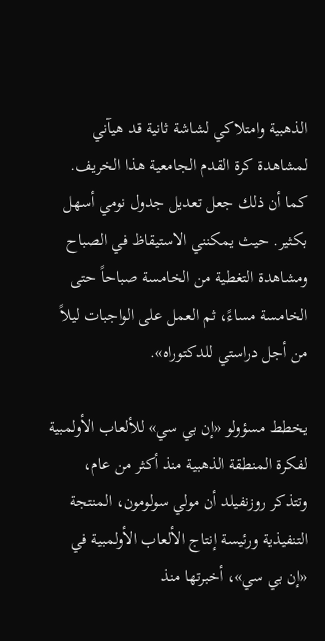الذهبية وامتلاكي لشاشة ثانية قد هيآني لمشاهدة كرة القدم الجامعية هذا الخريف. كما أن ذلك جعل تعديل جدول نومي أسهل بكثير. حيث يمكنني الاستيقاظ في الصباح ومشاهدة التغطية من الخامسة صباحاً حتى الخامسة مساءً، ثم العمل على الواجبات ليلاً من أجل دراستي للدكتوراه».

يخطط مسؤولو «إن بي سي» للألعاب الأولمبية لفكرة المنطقة الذهبية منذ أكثر من عام، وتتذكر روزنفيلد أن مولي سولومون، المنتجة التنفيذية ورئيسة إنتاج الألعاب الأولمبية في «إن بي سي»، أخبرتها منذ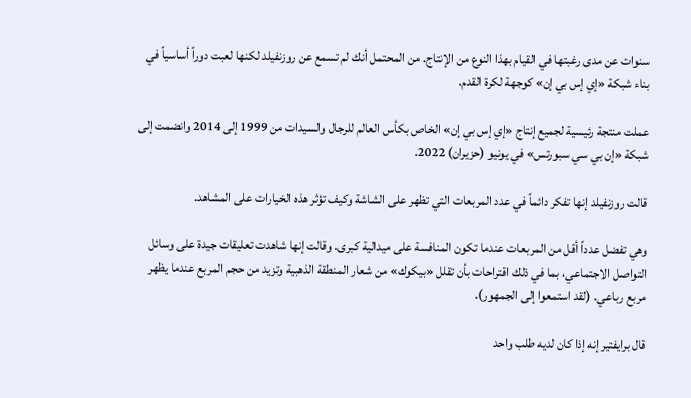سنوات عن مدى رغبتها في القيام بهذا النوع من الإنتاج. من المحتمل أنك لم تسمع عن روزنفيلد لكنها لعبت دوراً أساسياً في بناء شبكة «إي إس بي إن» كوجهة لكرة القدم.

عملت منتجة رئيسية لجميع إنتاج «إي إس بي إن» الخاص بكأس العالم للرجال والسيدات من 1999 إلى 2014 وانضمت إلى شبكة «إن بي سي سبورتس» في يونيو (حزيران) 2022.

قالت روزنفيلد إنها تفكر دائماً في عدد المربعات التي تظهر على الشاشة وكيف تؤثر هذه الخيارات على المشاهد.

وهي تفضل عدداً أقل من المربعات عندما تكون المنافسة على ميدالية كبرى. وقالت إنها شاهدت تعليقات جيدة على وسائل التواصل الاجتماعي، بما في ذلك اقتراحات بأن تقلل «بيكوك» من شعار المنطقة الذهبية وتزيد من حجم المربع عندما يظهر مربع رباعي. (لقد استمعوا إلى الجمهور).

قال برايفتير إنه إذا كان لديه طلب واحد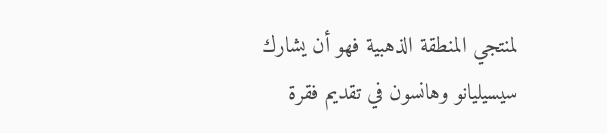لمنتجي المنطقة الذهبية فهو أن يشارك سيسيليانو وهانسون في تقديم فقرة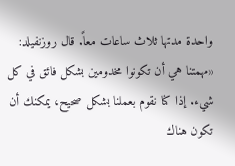واحدة مدتها ثلاث ساعات معاً. قال روزنفيلد: «مهمتنا هي أن تكونوا مخدومين بشكل فائق في كل شيء. إذا كنا نقوم بعملنا بشكل صحيح، يمكنك أن تكون هناك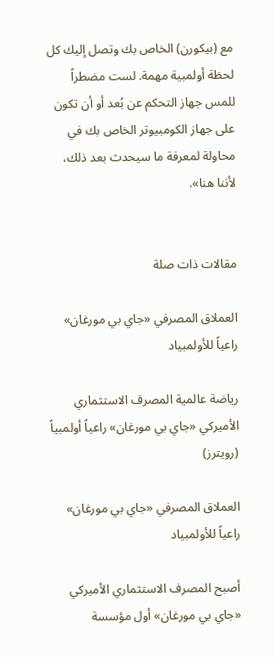مع (بيكورن) الخاص بك وتصل إليك كل لحظة أولمبية مهمة. لست مضطراً للمس جهاز التحكم عن بُعد أو أن تكون على جهاز الكومبيوتر الخاص بك في محاولة لمعرفة ما سيحدث بعد ذلك، لأننا هنا».


مقالات ذات صلة

العملاق المصرفي «جاي بي مورغان» راعياً للأولمبياد

رياضة عالمية المصرف الاستثماري الأميركي «جاي بي مورغان» راعياً أولمبياً (رويترز)

العملاق المصرفي «جاي بي مورغان» راعياً للأولمبياد

أصبح المصرف الاستثماري الأميركي «جاي بي مورغان» أول مؤسسة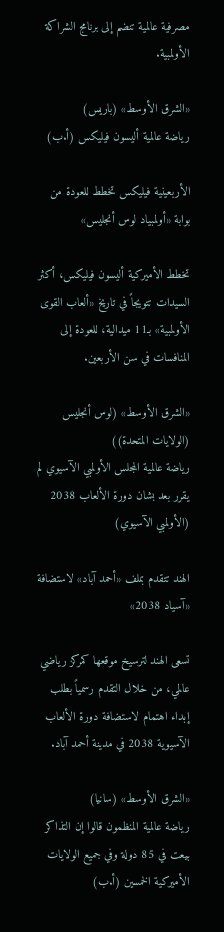مصرفية عالمية تنضم إلى برنامج الشراكة الأولمبية.

«الشرق الأوسط» (باريس)
رياضة عالمية أليسون فيليكس (أ.ب)

الأربعينية فيليكس تخطط للعودة من بوابة «أولمبياد لوس أنجليس»

تخطط الأميركية أليسون فيليكس، أكثر السيدات تتويجاً في تاريخ «ألعاب القوى الأولمبية» بـ11 ميدالية، للعودة إلى المنافسات في سن الأربعين.

«الشرق الأوسط» (لوس أنجليس (الولايات المتحدة))
رياضة عالمية المجلس الأولمبي الآسيوي لم يقرر بعد بشان دورة الألعاب 2038 (الأولمبي الآسيوي)

الهند تتقدم بملف «أحمد آباد» لاستضافة «آسياد 2038»

تسعى الهند لترسيخ موقعها كمركز رياضي عالمي، من خلال التقدم رسمياً بطلب إبداء اهتمام لاستضافة دورة الألعاب الآسيوية 2038 في مدينة أحمد آباد.

«الشرق الأوسط» (سانيا)
رياضة عالمية المنظمون قالوا إن التذاكر بيعت في 85 دولة وفي جميع الولايات الأميركية الخمسين (أ.ب)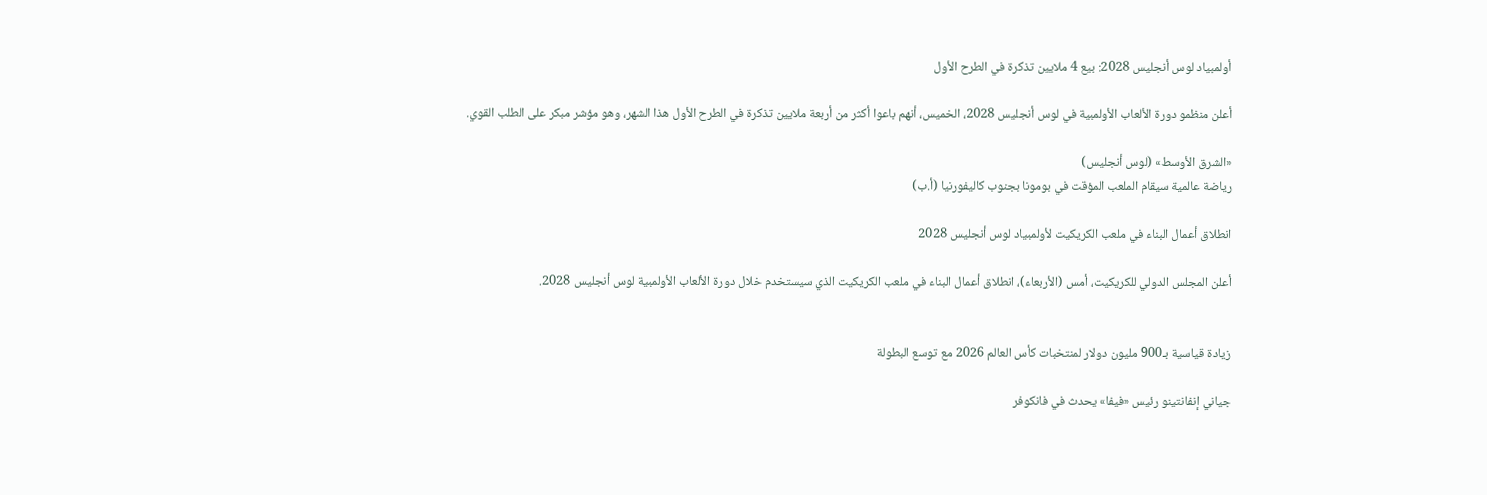أولمبياد لوس أنجليس 2028: بيع 4 ملايين تذكرة في الطرح الأول

أعلن منظمو دورة الألعاب الأولمبية في لوس أنجليس 2028، الخميس، أنهم باعوا أكثر من أربعة ملايين تذكرة في الطرح الأول هذا الشهر، وهو مؤشر مبكر على الطلب القوي.

«الشرق الأوسط» (لوس أنجليس)
رياضة عالمية سيقام الملعب المؤقت في بومونا بجنوب كاليفورنيا (أ.ب)

انطلاق أعمال البناء في ملعب الكريكيت لأولمبياد لوس أنجليس 2028

أعلن المجلس الدولي للكريكيت، أمس (الأربعاء)، انطلاق أعمال البناء في ملعب الكريكيت الذي سيستخدم خلال دورة الألعاب الأولمبية لوس أنجليس 2028.


زيادة قياسية بـ900 مليون دولار لمنتخبات كأس العالم 2026 مع توسع البطولة

جياني إنفانتينو رئيس «فيفا» يحدث في فانكوفر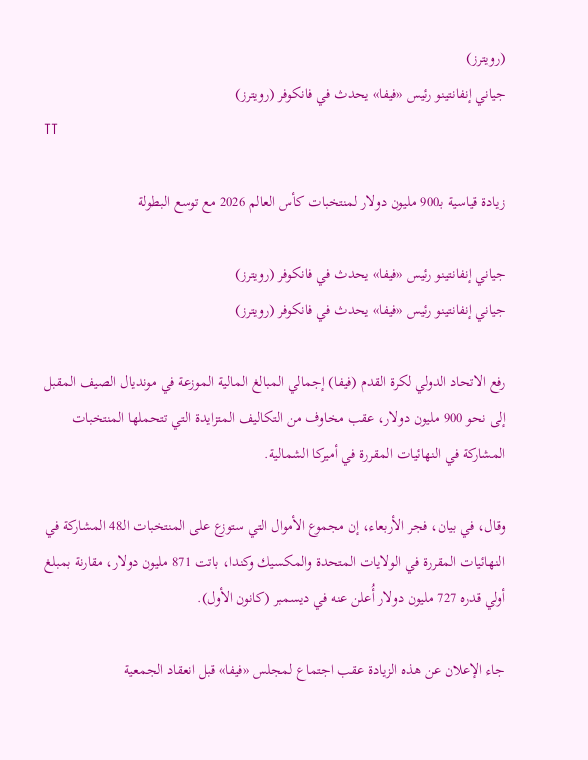(رويترز)
جياني إنفانتينو رئيس «فيفا» يحدث في فانكوفر (رويترز)
TT

زيادة قياسية بـ900 مليون دولار لمنتخبات كأس العالم 2026 مع توسع البطولة

جياني إنفانتينو رئيس «فيفا» يحدث في فانكوفر (رويترز)
جياني إنفانتينو رئيس «فيفا» يحدث في فانكوفر (رويترز)

رفع الاتحاد الدولي لكرة القدم (فيفا) إجمالي المبالغ المالية الموزعة في مونديال الصيف المقبل إلى نحو 900 مليون دولار، عقب مخاوف من التكاليف المتزايدة التي تتحملها المنتخبات المشاركة في النهائيات المقررة في أميركا الشمالية.

وقال، في بيان، فجر الأربعاء، إن مجموع الأموال التي ستوزع على المنتخبات الـ48 المشاركة في النهائيات المقررة في الولايات المتحدة والمكسيك وكندا، باتت 871 مليون دولار، مقارنة بمبلغ أولي قدره 727 مليون دولار أُعلن عنه في ديسمبر (كانون الأول).

جاء الإعلان عن هذه الزيادة عقب اجتماع لمجلس «فيفا» قبل انعقاد الجمعية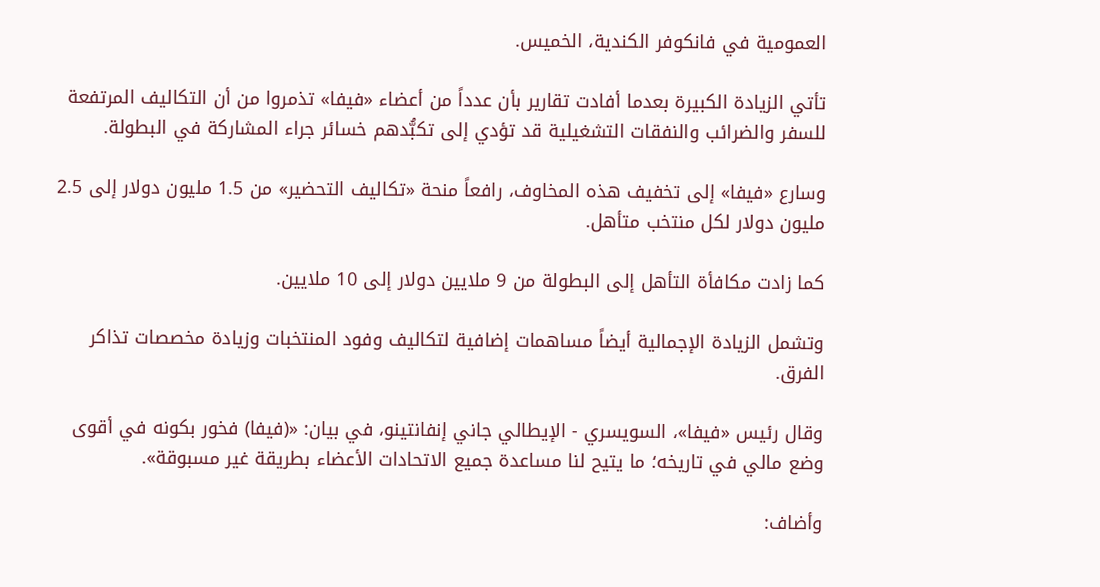العمومية في فانكوفر الكندية، الخميس.

تأتي الزيادة الكبيرة بعدما أفادت تقارير بأن عدداً من أعضاء «فيفا» تذمروا من أن التكاليف المرتفعة للسفر والضرائب والنفقات التشغيلية قد تؤدي إلى تكبُّدهم خسائر جراء المشاركة في البطولة.

وسارع «فيفا» إلى تخفيف هذه المخاوف، رافعاً منحة «تكاليف التحضير» من 1.5 مليون دولار إلى 2.5 مليون دولار لكل منتخب متأهل.

كما زادت مكافأة التأهل إلى البطولة من 9 ملايين دولار إلى 10 ملايين.

وتشمل الزيادة الإجمالية أيضاً مساهمات إضافية لتكاليف وفود المنتخبات وزيادة مخصصات تذاكر الفرق.

وقال رئيس «فيفا»، السويسري - الإيطالي جاني إنفانتينو، في بيان: «(فيفا) فخور بكونه في أقوى وضع مالي في تاريخه؛ ما يتيح لنا مساعدة جميع الاتحادات الأعضاء بطريقة غير مسبوقة».

وأضاف: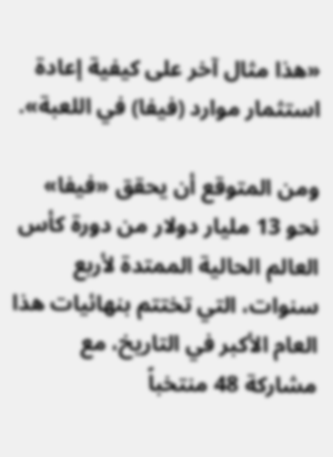«هذا مثال آخر على كيفية إعادة استثمار موارد (فيفا) في اللعبة».

ومن المتوقع أن يحقق «فيفا» نحو 13 مليار دولار من دورة كأس العالم الحالية الممتدة لأربع سنوات، التي تختتم بنهائيات هذا العام الأكبر في التاريخ، مع مشاركة 48 منتخباً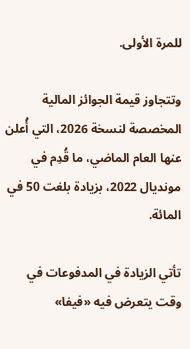للمرة الأولى.

وتتجاوز قيمة الجوائز المالية المخصصة لنسخة 2026، التي أُعلن عنها العام الماضي، ما قُدِم في مونديال 2022، بزيادة بلغت 50 في المائة.

تأتي الزيادة في المدفوعات في وقت يتعرض فيه «فيفا»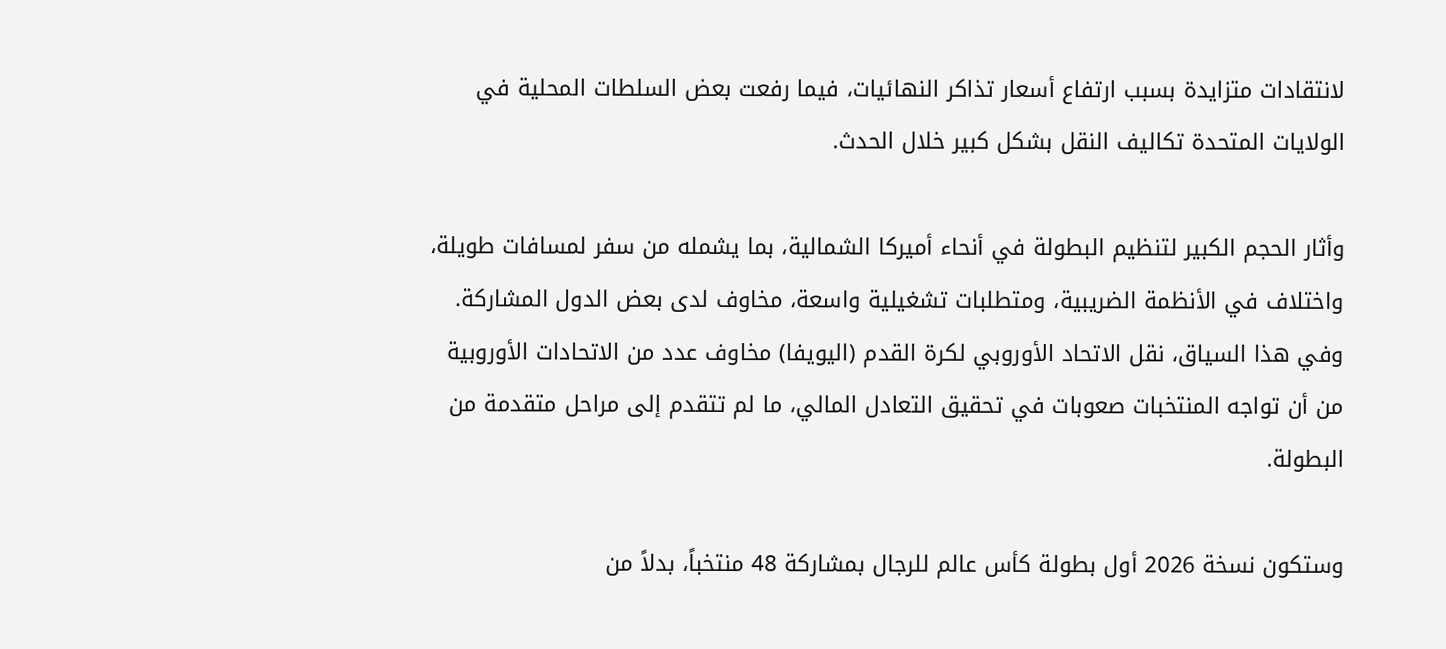لانتقادات متزايدة بسبب ارتفاع أسعار تذاكر النهائيات، فيما رفعت بعض السلطات المحلية في الولايات المتحدة تكاليف النقل بشكل كبير خلال الحدث.

وأثار الحجم الكبير لتنظيم البطولة في أنحاء أميركا الشمالية، بما يشمله من سفر لمسافات طويلة، واختلاف في الأنظمة الضريبية، ومتطلبات تشغيلية واسعة، مخاوف لدى بعض الدول المشاركة. وفي هذا السياق، نقل الاتحاد الأوروبي لكرة القدم (اليويفا) مخاوف عدد من الاتحادات الأوروبية من أن تواجه المنتخبات صعوبات في تحقيق التعادل المالي، ما لم تتقدم إلى مراحل متقدمة من البطولة.

وستكون نسخة 2026 أول بطولة كأس عالم للرجال بمشاركة 48 منتخباً، بدلاً من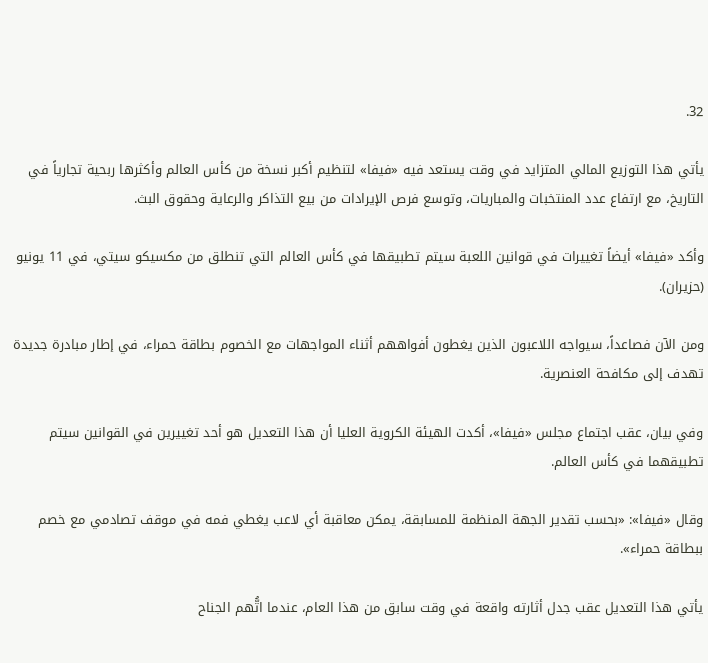32.

يأتي هذا التوزيع المالي المتزايد في وقت يستعد فيه «فيفا» لتنظيم أكبر نسخة من كأس العالم وأكثرها ربحية تجارياً في التاريخ، مع ارتفاع عدد المنتخبات والمباريات، وتوسع فرص الإيرادات من بيع التذاكر والرعاية وحقوق البث.

وأكد «فيفا» أيضاً تغييرات في قوانين اللعبة سيتم تطبيقها في كأس العالم التي تنطلق من مكسيكو سيتي، في 11 يونيو (حزيران).

ومن الآن فصاعداً، سيواجه اللاعبون الذين يغطون أفواههم أثناء المواجهات مع الخصوم بطاقة حمراء، في إطار مبادرة جديدة تهدف إلى مكافحة العنصرية.

وفي بيان، عقب اجتماع مجلس «فيفا»، أكدت الهيئة الكروية العليا أن هذا التعديل هو أحد تغييرين في القوانين سيتم تطبيقهما في كأس العالم.

وقال «فيفا»: «بحسب تقدير الجهة المنظمة للمسابقة، يمكن معاقبة أي لاعب يغطي فمه في موقف تصادمي مع خصم ببطاقة حمراء».

يأتي هذا التعديل عقب جدل أثارته واقعة في وقت سابق من هذا العام، عندما اتُّهم الجناح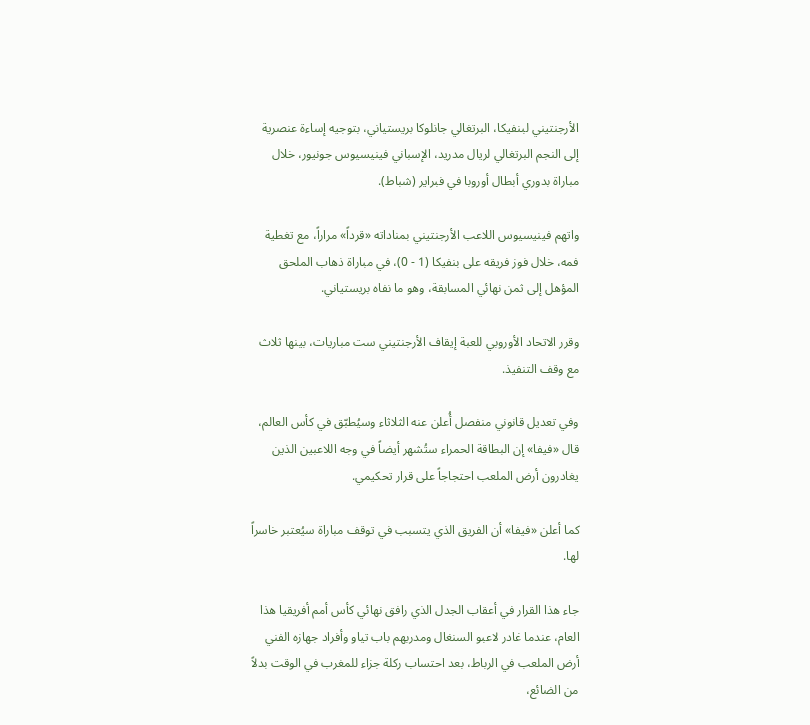الأرجنتيني لبنفيكا، البرتغالي جانلوكا بريستياني، بتوجيه إساءة عنصرية إلى النجم البرتغالي لريال مدريد، الإسباني فينيسيوس جونيور، خلال مباراة بدوري أبطال أوروبا في فبراير (شباط).

واتهم فينيسيوس اللاعب الأرجنتيني بمناداته «قرداً» مراراً، مع تغطية فمه، خلال فوز فريقه على بنفيكا (1 - 0)، في مباراة ذهاب الملحق المؤهل إلى ثمن نهائي المسابقة، وهو ما نفاه بريستياني.

وقرر الاتحاد الأوروبي للعبة إيقاف الأرجنتيني ست مباريات، بينها ثلاث مع وقف التنفيذ.

وفي تعديل قانوني منفصل أُعلن عنه الثلاثاء وسيُطبّق في كأس العالم، قال «فيفا» إن البطاقة الحمراء ستُشهر أيضاً في وجه اللاعبين الذين يغادرون أرض الملعب احتجاجاً على قرار تحكيمي.

كما أعلن «فيفا» أن الفريق الذي يتسبب في توقف مباراة سيُعتبر خاسراً لها.

جاء هذا القرار في أعقاب الجدل الذي رافق نهائي كأس أمم أفريقيا هذا العام، عندما غادر لاعبو السنغال ومدربهم باب تياو وأفراد جهازه الفني أرض الملعب في الرباط، بعد احتساب ركلة جزاء للمغرب في الوقت بدلاً من الضائع،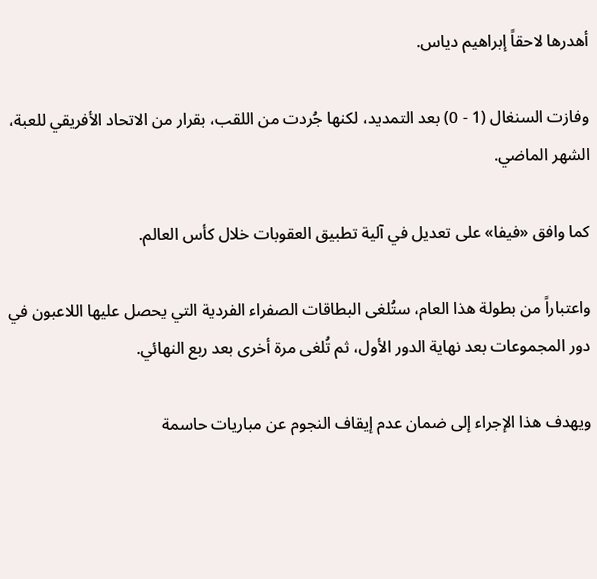أهدرها لاحقاً إبراهيم دياس.

وفازت السنغال (1 - 0) بعد التمديد، لكنها جُردت من اللقب، بقرار من الاتحاد الأفريقي للعبة، الشهر الماضي.

كما وافق «فيفا» على تعديل في آلية تطبيق العقوبات خلال كأس العالم.

واعتباراً من بطولة هذا العام، ستُلغى البطاقات الصفراء الفردية التي يحصل عليها اللاعبون في دور المجموعات بعد نهاية الدور الأول، ثم تُلغى مرة أخرى بعد ربع النهائي.

ويهدف هذا الإجراء إلى ضمان عدم إيقاف النجوم عن مباريات حاسمة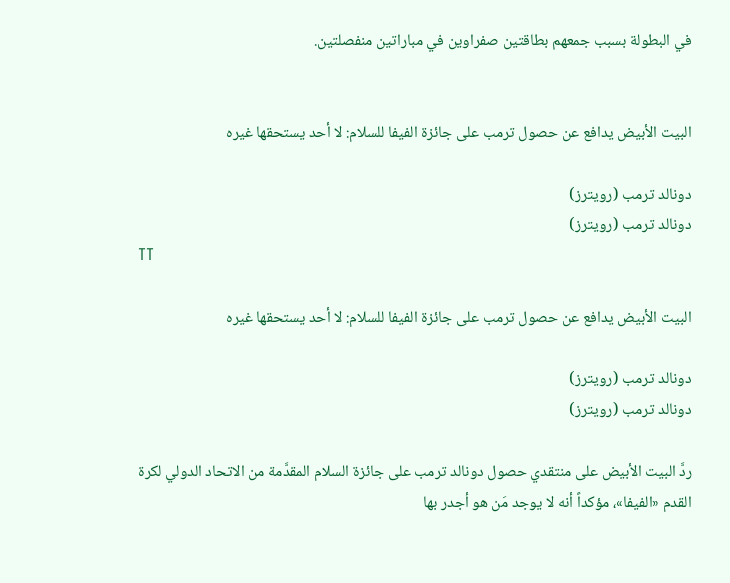في البطولة بسبب جمعهم بطاقتين صفراوين في مباراتين منفصلتين.


البيت الأبيض يدافع عن حصول ترمب على جائزة الفيفا للسلام: لا أحد يستحقها غيره

دونالد ترمب (رويترز)
دونالد ترمب (رويترز)
TT

البيت الأبيض يدافع عن حصول ترمب على جائزة الفيفا للسلام: لا أحد يستحقها غيره

دونالد ترمب (رويترز)
دونالد ترمب (رويترز)

ردَّ البيت الأبيض على منتقدي حصول دونالد ترمب على جائزة السلام المقدَّمة من الاتحاد الدولي لكرة القدم «الفيفا»، مؤكداً أنه لا يوجد مَن هو أجدر بها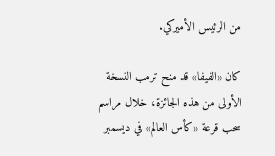من الرئيس الأميركي.

كان «الفيفا» قد منح ترمب النسخة الأولى من هذه الجائزة، خلال مراسم سحب قرعة «كأس العالم» في ديسمبر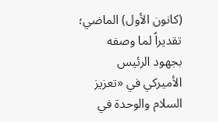(كانون الأول) الماضي؛ تقديراً لما وصفه بجهود الرئيس الأميركي في «تعزيز السلام والوحدة في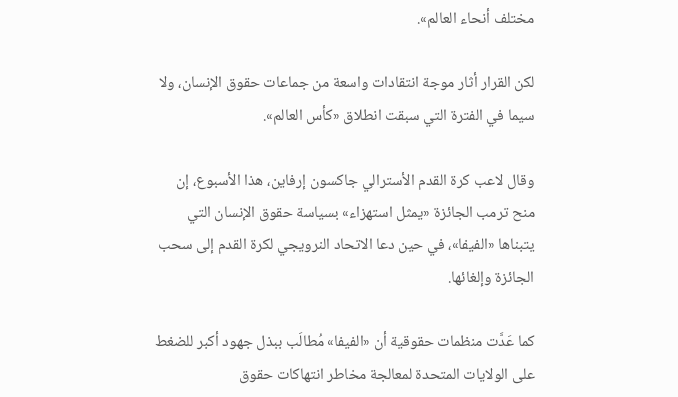مختلف أنحاء العالم».

لكن القرار أثار موجة انتقادات واسعة من جماعات حقوق الإنسان، ولا سيما في الفترة التي سبقت انطلاق «كأس العالم».

وقال لاعب كرة القدم الأسترالي جاكسون إرفاين، هذا الأسبوع، إن منح ترمب الجائزة «يمثل استهزاء» بسياسة حقوق الإنسان التي يتبناها «الفيفا»، في حين دعا الاتحاد النرويجي لكرة القدم إلى سحب الجائزة وإلغائها.

كما عَدَّت منظمات حقوقية أن «الفيفا» مُطالَب ببذل جهود أكبر للضغط على الولايات المتحدة لمعالجة مخاطر انتهاكات حقوق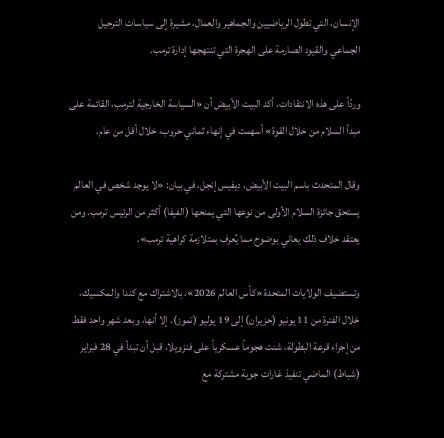الإنسان، التي تطول الرياضيين والجماهير والعمال، مشيرة إلى سياسات الترحيل الجماعي والقيود الصارمة على الهجرة التي تنتهجها إدارة ترمب.

وردّاً على هذه الانتقادات، أكد البيت الأبيض أن «السياسة الخارجية لترمب، القائمة على مبدأ السلام من خلال القوة» أسهمت في إنهاء ثماني حروب، خلال أقل من عام.

وقال المتحدث باسم البيت الأبيض، ديفيس إنجل، في بيان: «لا يوجد شخص في العالم يستحق جائزة السلام الأولى من نوعها التي يمنحها (الفيفا) أكثر من الرئيس ترمب. ومن يعتقد خلاف ذلك يعاني بوضوح مما يُعرف بمتلازمة كراهية ترمب».

وتستضيف الولايات المتحدة «كأس العالم 2026»، بالاشتراك مع كندا والمكسيك، خلال الفترة من 11 يونيو (حزيران) إلى 19 يوليو (تموز). إلا أنها، وبعد شهر واحد فقط من إجراء قرعة البطولة، شنت هجوماً عسكرياً على فنزويلا، قبل أن تبدأ في 28 فبراير (شباط) الماضي تنفيذ غارات جوية مشتركة مع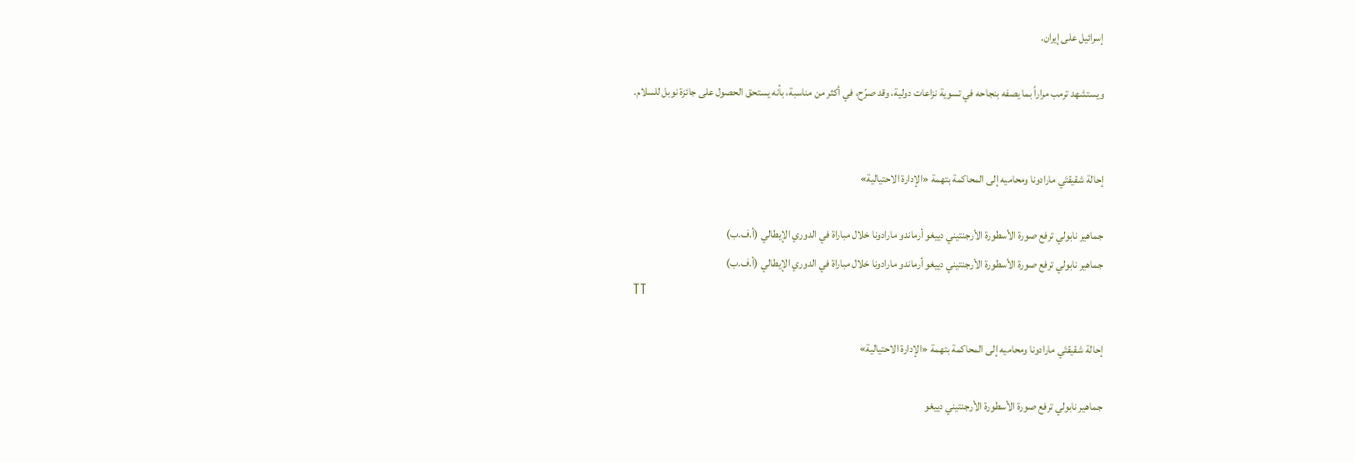إسرائيل على إيران.

ويستشهد ترمب مراراً بما يصفه بنجاحه في تسوية نزاعات دولية، وقد صرّح، في أكثر من مناسبة، بأنه يستحق الحصول على جائزة نوبل للسلام.


إحالة شقيقتَي مارادونا ومحاميه إلى المحاكمة بتهمة «الإدارة الاحتيالية»

جماهير نابولي ترفع صورة الأسطورة الأرجنتيني دييغو أرماندو مارادونا خلال مباراة في الدوري الإيطالي (أ.ف.ب)
جماهير نابولي ترفع صورة الأسطورة الأرجنتيني دييغو أرماندو مارادونا خلال مباراة في الدوري الإيطالي (أ.ف.ب)
TT

إحالة شقيقتَي مارادونا ومحاميه إلى المحاكمة بتهمة «الإدارة الاحتيالية»

جماهير نابولي ترفع صورة الأسطورة الأرجنتيني دييغو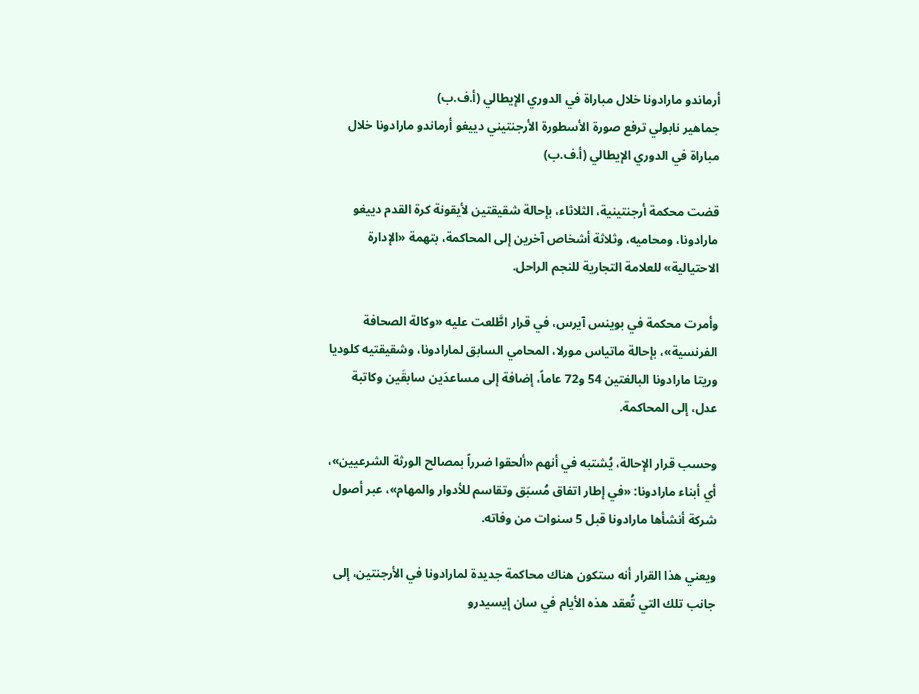أرماندو مارادونا خلال مباراة في الدوري الإيطالي (أ.ف.ب)
جماهير نابولي ترفع صورة الأسطورة الأرجنتيني دييغو أرماندو مارادونا خلال مباراة في الدوري الإيطالي (أ.ف.ب)

قضت محكمة أرجنتينية، الثلاثاء، بإحالة شقيقتين لأيقونة كرة القدم دييغو مارادونا، ومحاميه، وثلاثة أشخاص آخرين إلى المحاكمة، بتهمة «الإدارة الاحتيالية» للعلامة التجارية للنجم الراحل.

وأمرت محكمة في بوينس آيرس، في قرار اطَّلعت عليه «وكالة الصحافة الفرنسية»، بإحالة ماتياس مورلا، المحامي السابق لمارادونا، وشقيقتيه كلوديا وريتا مارادونا البالغتين 54 و72 عاماً، إضافة إلى مساعدَين سابقَين وكاتبة عدل، إلى المحاكمة.

وحسب قرار الإحالة، يُشتبه في أنهم «ألحقوا ضرراً بمصالح الورثة الشرعيين»، أي أبناء مارادونا: «في إطار اتفاق مُسبَق وتقاسم للأدوار والمهام»، عبر أصول شركة أنشأها مارادونا قبل 5 سنوات من وفاته.

ويعني هذا القرار أنه ستكون هناك محاكمة جديدة لمارادونا في الأرجنتين، إلى جانب تلك التي تُعقد هذه الأيام في سان إيسيدرو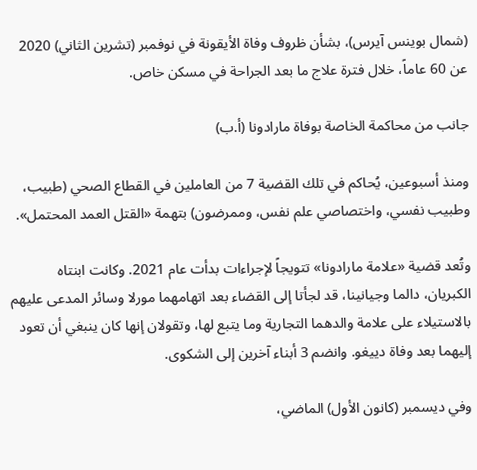(شمال بوينس آيرس)، بشأن ظروف وفاة الأيقونة في نوفمبر (تشرين الثاني) 2020 عن 60 عاماً، خلال فترة علاج ما بعد الجراحة في مسكن خاص.

جانب من محاكمة الخاصة بوفاة مارادونا (أ.ب)

ومنذ أسبوعين، يُحاكم في تلك القضية 7 من العاملين في القطاع الصحي (طبيب، وطبيب نفسي، واختصاصي علم نفس، وممرضون) بتهمة «القتل العمد المحتمل».

وتُعد قضية «علامة مارادونا» تتويجاً لإجراءات بدأت عام 2021. وكانت ابنتاه الكبريان، دالما وجيانينا، قد لجأتا إلى القضاء بعد اتهامهما مورلا وسائر المدعى عليهم بالاستيلاء على علامة والدهما التجارية وما يتبع لها، وتقولان إنها كان ينبغي أن تعود إليهما بعد وفاة دييغو. وانضم 3 أبناء آخرين إلى الشكوى.

وفي ديسمبر (كانون الأول) الماضي،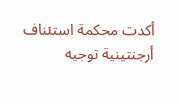أكدت محكمة استئناف أرجنتينية توجيه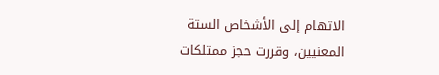الاتهام إلى الأشخاص الستة المعنيين، وقررت حجز ممتلكات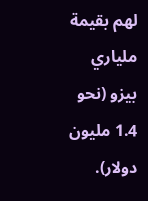لهم بقيمة ملياري بيزو (نحو 1.4 مليون دولار).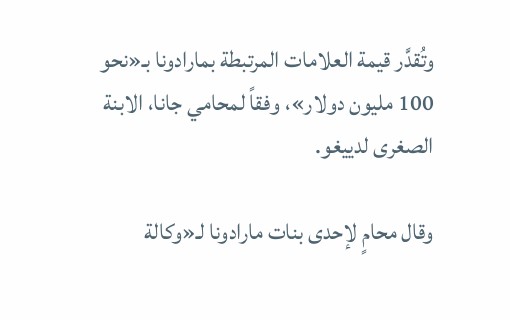وتُقدَّر قيمة العلامات المرتبطة بمارادونا بـ«نحو 100 مليون دولار»، وفقاً لمحامي جانا، الابنة الصغرى لدييغو.

وقال محامٍ لإحدى بنات مارادونا لـ«وكالة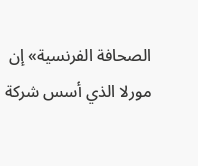الصحافة الفرنسية» إن مورلا الذي أسس شركة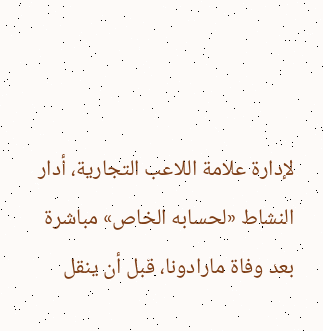لإدارة علامة اللاعب التجارية، أدار النشاط «لحسابه الخاص» مباشرة بعد وفاة مارادونا، قبل أن ينقل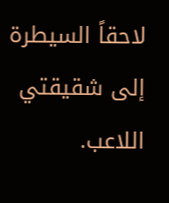لاحقاً السيطرة إلى شقيقتي اللاعب.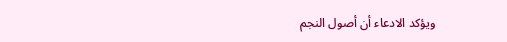ويؤكد الادعاء أن أصول النجم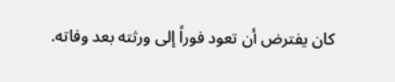كان يفترض أن تعود فوراً إلى ورثته بعد وفاته.